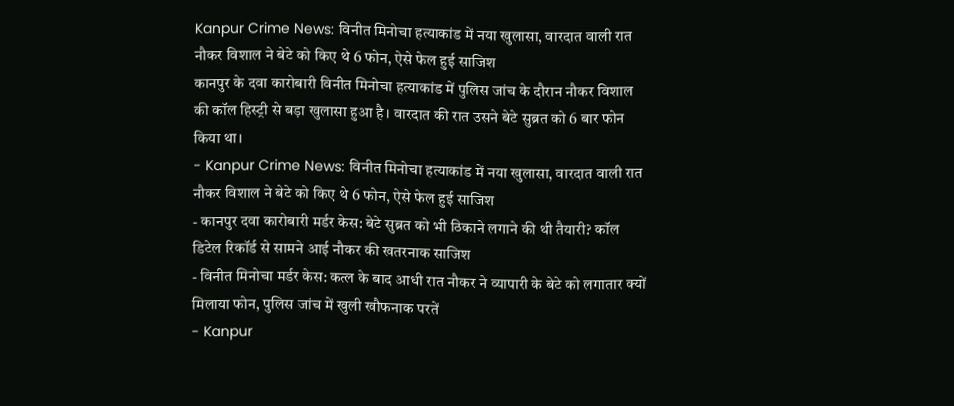Kanpur Crime News: विनीत मिनोचा हत्याकांड में नया खुलासा, वारदात वाली रात नौकर विशाल ने बेटे को किए थे 6 फोन, ऐसे फेल हुई साजिश
कानपुर के दवा कारोबारी विनीत मिनोचा हत्याकांड में पुलिस जांच के दौरान नौकर विशाल की कॉल हिस्ट्री से बड़ा खुलासा हुआ है। वारदात की रात उसने बेटे सुब्रत को 6 बार फोन किया था।
- Kanpur Crime News: विनीत मिनोचा हत्याकांड में नया खुलासा, वारदात वाली रात नौकर विशाल ने बेटे को किए थे 6 फोन, ऐसे फेल हुई साजिश
- कानपुर दवा कारोबारी मर्डर केस: बेटे सुब्रत को भी ठिकाने लगाने की थी तैयारी? कॉल डिटेल रिकॉर्ड से सामने आई नौकर की खतरनाक साजिश
- विनीत मिनोचा मर्डर केस: कत्ल के बाद आधी रात नौकर ने व्यापारी के बेटे को लगातार क्यों मिलाया फोन, पुलिस जांच में खुली खौफनाक परतें
- Kanpur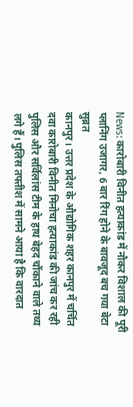News: कारोबारी विनीत हत्याकांड में नौकर विशाल की पूरी प्लानिंग उजागर, 6 बार रिंग होने के बावजूद बच गया बेटा सुब्रत
कानपुर। उत्तर प्रदेश के औद्योगिक शहर कानपुर में चर्चित दवा कारोबारी विनीत मिनोचा हत्याकांड की जांच कर रही पुलिस और सर्विलांस टीम के हाथ बेहद चौंकाने वाले तथ्य लगे हैं। पुलिस तफ्तीश में सामने आया है कि वारदात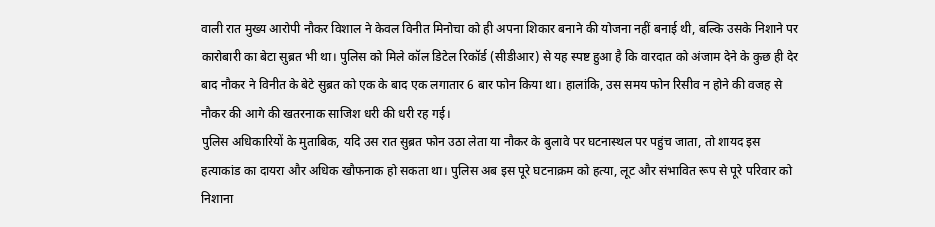वाली रात मुख्य आरोपी नौकर विशाल ने केवल विनीत मिनोचा को ही अपना शिकार बनाने की योजना नहीं बनाई थी, बल्कि उसके निशाने पर कारोबारी का बेटा सुब्रत भी था। पुलिस को मिले कॉल डिटेल रिकॉर्ड (सीडीआर) से यह स्पष्ट हुआ है कि वारदात को अंजाम देने के कुछ ही देर बाद नौकर ने विनीत के बेटे सुब्रत को एक के बाद एक लगातार 6 बार फोन किया था। हालांकि, उस समय फोन रिसीव न होने की वजह से नौकर की आगे की खतरनाक साजिश धरी की धरी रह गई।
पुलिस अधिकारियों के मुताबिक, यदि उस रात सुब्रत फोन उठा लेता या नौकर के बुलावे पर घटनास्थल पर पहुंच जाता, तो शायद इस हत्याकांड का दायरा और अधिक खौफनाक हो सकता था। पुलिस अब इस पूरे घटनाक्रम को हत्या, लूट और संभावित रूप से पूरे परिवार को निशाना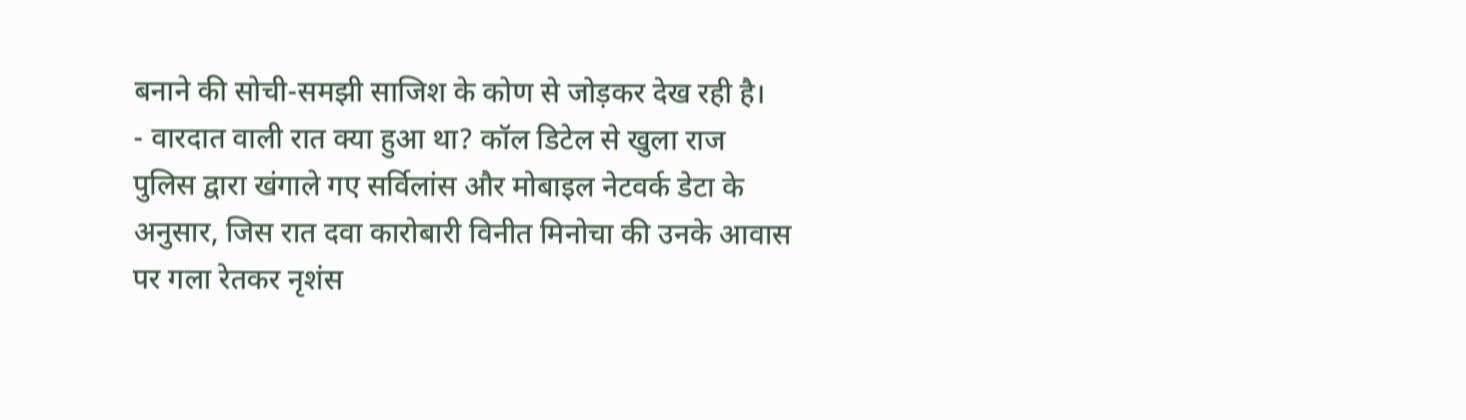बनाने की सोची-समझी साजिश के कोण से जोड़कर देख रही है।
- वारदात वाली रात क्या हुआ था? कॉल डिटेल से खुला राज
पुलिस द्वारा खंगाले गए सर्विलांस और मोबाइल नेटवर्क डेटा के अनुसार, जिस रात दवा कारोबारी विनीत मिनोचा की उनके आवास पर गला रेतकर नृशंस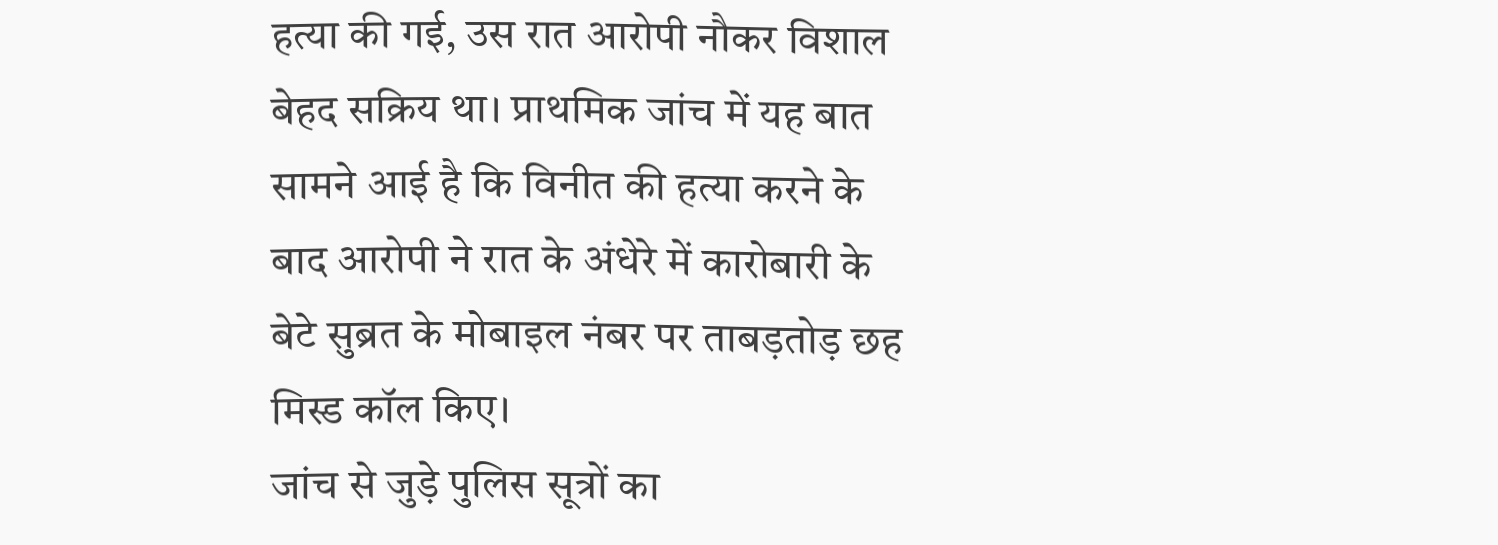हत्या की गई, उस रात आरोपी नौकर विशाल बेहद सक्रिय था। प्राथमिक जांच में यह बात सामने आई है कि विनीत की हत्या करने के बाद आरोपी ने रात के अंधेरे में कारोबारी के बेटे सुब्रत के मोबाइल नंबर पर ताबड़तोड़ छह मिस्ड कॉल किए।
जांच से जुड़े पुलिस सूत्रों का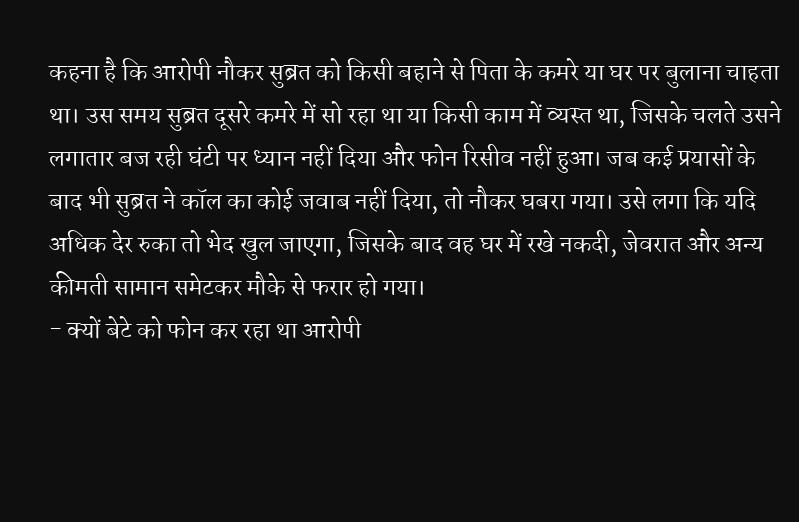कहना है कि आरोपी नौकर सुब्रत को किसी बहाने से पिता के कमरे या घर पर बुलाना चाहता था। उस समय सुब्रत दूसरे कमरे में सो रहा था या किसी काम में व्यस्त था, जिसके चलते उसने लगातार बज रही घंटी पर ध्यान नहीं दिया और फोन रिसीव नहीं हुआ। जब कई प्रयासों के बाद भी सुब्रत ने कॉल का कोई जवाब नहीं दिया, तो नौकर घबरा गया। उसे लगा कि यदि अधिक देर रुका तो भेद खुल जाएगा, जिसके बाद वह घर में रखे नकदी, जेवरात और अन्य कीमती सामान समेटकर मौके से फरार हो गया।
- क्यों बेटे को फोन कर रहा था आरोपी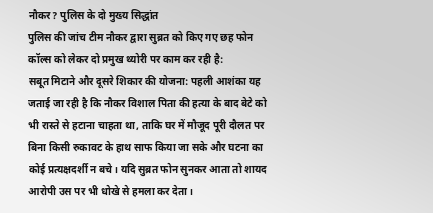नौकर? पुलिस के दो मुख्य सिद्धांत
पुलिस की जांच टीम नौकर द्वारा सुब्रत को किए गए छह फोन कॉल्स को लेकर दो प्रमुख थ्योरी पर काम कर रही है:
सबूत मिटाने और दूसरे शिकार की योजना: पहली आशंका यह जताई जा रही है कि नौकर विशाल पिता की हत्या के बाद बेटे को भी रास्ते से हटाना चाहता था, ताकि घर में मौजूद पूरी दौलत पर बिना किसी रुकावट के हाथ साफ किया जा सके और घटना का कोई प्रत्यक्षदर्शी न बचे। यदि सुब्रत फोन सुनकर आता तो शायद आरोपी उस पर भी धोखे से हमला कर देता।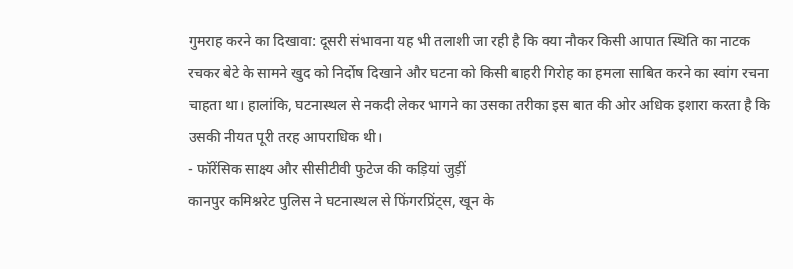गुमराह करने का दिखावा: दूसरी संभावना यह भी तलाशी जा रही है कि क्या नौकर किसी आपात स्थिति का नाटक रचकर बेटे के सामने खुद को निर्दोष दिखाने और घटना को किसी बाहरी गिरोह का हमला साबित करने का स्वांग रचना चाहता था। हालांकि, घटनास्थल से नकदी लेकर भागने का उसका तरीका इस बात की ओर अधिक इशारा करता है कि उसकी नीयत पूरी तरह आपराधिक थी।
- फॉरेंसिक साक्ष्य और सीसीटीवी फुटेज की कड़ियां जुड़ीं
कानपुर कमिश्नरेट पुलिस ने घटनास्थल से फिंगरप्रिंट्स, खून के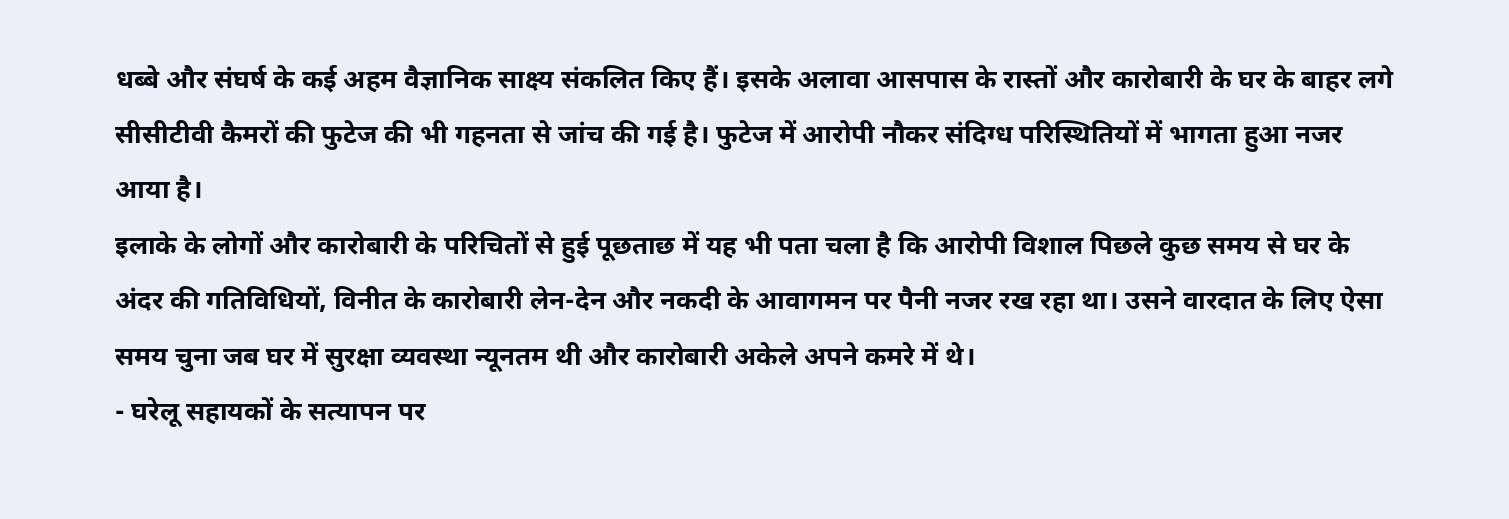धब्बे और संघर्ष के कई अहम वैज्ञानिक साक्ष्य संकलित किए हैं। इसके अलावा आसपास के रास्तों और कारोबारी के घर के बाहर लगे सीसीटीवी कैमरों की फुटेज की भी गहनता से जांच की गई है। फुटेज में आरोपी नौकर संदिग्ध परिस्थितियों में भागता हुआ नजर आया है।
इलाके के लोगों और कारोबारी के परिचितों से हुई पूछताछ में यह भी पता चला है कि आरोपी विशाल पिछले कुछ समय से घर के अंदर की गतिविधियों, विनीत के कारोबारी लेन-देन और नकदी के आवागमन पर पैनी नजर रख रहा था। उसने वारदात के लिए ऐसा समय चुना जब घर में सुरक्षा व्यवस्था न्यूनतम थी और कारोबारी अकेले अपने कमरे में थे।
- घरेलू सहायकों के सत्यापन पर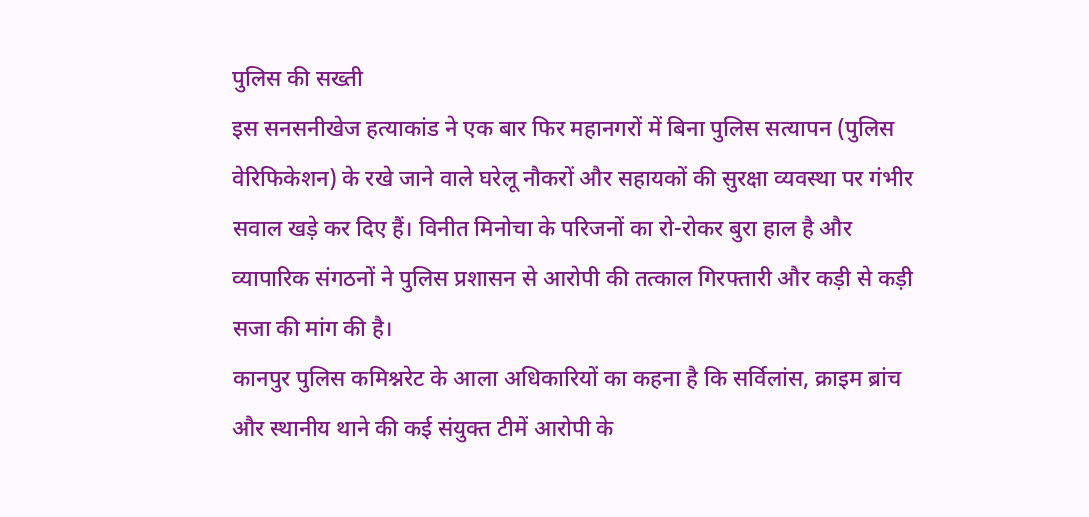पुलिस की सख्ती
इस सनसनीखेज हत्याकांड ने एक बार फिर महानगरों में बिना पुलिस सत्यापन (पुलिस वेरिफिकेशन) के रखे जाने वाले घरेलू नौकरों और सहायकों की सुरक्षा व्यवस्था पर गंभीर सवाल खड़े कर दिए हैं। विनीत मिनोचा के परिजनों का रो-रोकर बुरा हाल है और व्यापारिक संगठनों ने पुलिस प्रशासन से आरोपी की तत्काल गिरफ्तारी और कड़ी से कड़ी सजा की मांग की है।
कानपुर पुलिस कमिश्नरेट के आला अधिकारियों का कहना है कि सर्विलांस, क्राइम ब्रांच और स्थानीय थाने की कई संयुक्त टीमें आरोपी के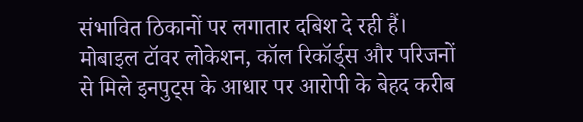संभावित ठिकानों पर लगातार दबिश दे रही हैं। मोबाइल टॉवर लोकेशन, कॉल रिकॉर्ड्स और परिजनों से मिले इनपुट्स के आधार पर आरोपी के बेहद करीब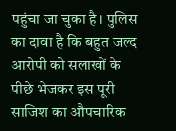पहुंचा जा चुका है। पुलिस का दावा है कि बहुत जल्द आरोपी को सलाखों के पीछे भेजकर इस पूरी साजिश का औपचारिक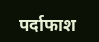पर्दाफाश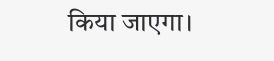किया जाएगा।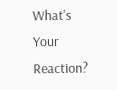What's Your Reaction?